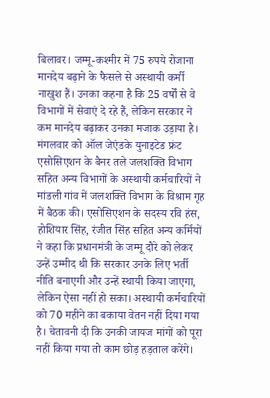बिलावर। जम्मू-कश्मीर में 75 रुपये रोजाना मानदेय बढ़ाने के फैसले से अस्थायी कर्मी नाखुश हैं। उनका कहना है कि 25 वर्षों से वे विभागों में सेवाएं दे रहे हैं, लेकिन सरकार ने कम मानदेय बढ़ाकर उनका मजाक उड़ाया है। मंगलवार को ऑल जेएंडके युनाइटेड फ्रंट एसोसिएशन के बैनर तले जलशक्ति विभाग सहित अन्य विभागों के अस्थायी कर्मचारियों ने मांडली गांव में जलशक्ति विभाग के विश्राम गृह में बैठक की। एसोसिएशन के सदस्य रवि हंस, होशियार सिंह, रंजीत सिंह सहित अन्य कर्मियों ने कहा कि प्रधानमंत्री के जम्मू दौरे को लेकर उन्हें उम्मीद थी कि सरकार उनके लिए भर्ती नीति बनाएगी और उन्हें स्थायी किया जाएगा, लेकिन ऐसा नहीं हो सका। अस्थायी कर्मचारियों को 70 महीने का बकाया वेतन नहीं दिया गया है। चेतावनी दी कि उनकी जायज मांगों को पूरा नहीं किया गया तो काम छोड़ हड़ताल करेंगे।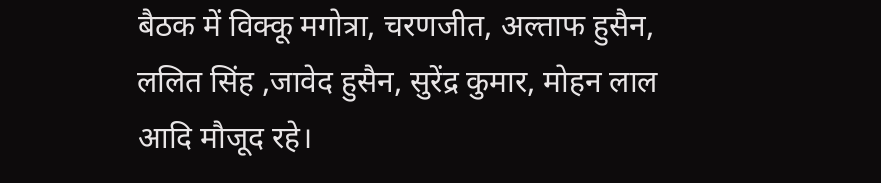बैठक में विक्कू मगोत्रा, चरणजीत, अल्ताफ हुसैन, ललित सिंह ,जावेद हुसैन, सुरेंद्र कुमार, मोहन लाल आदि मौजूद रहे।